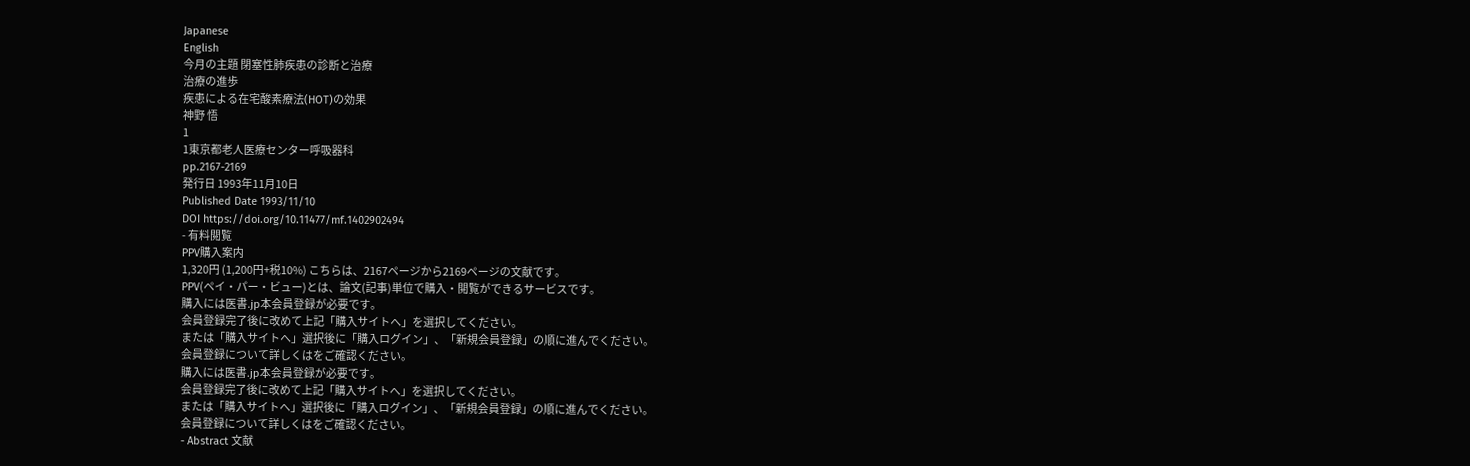Japanese
English
今月の主題 閉塞性肺疾患の診断と治療
治療の進歩
疾患による在宅酸素療法(HOT)の効果
神野 悟
1
1東京都老人医療センター呼吸器科
pp.2167-2169
発行日 1993年11月10日
Published Date 1993/11/10
DOI https://doi.org/10.11477/mf.1402902494
- 有料閲覧
PPV購入案内
1,320円 (1,200円+税10%) こちらは、2167ページから2169ページの文献です。
PPV(ペイ・パー・ビュー)とは、論文(記事)単位で購入・閲覧ができるサービスです。
購入には医書.jp本会員登録が必要です。
会員登録完了後に改めて上記「購入サイトへ」を選択してください。
または「購入サイトへ」選択後に「購入ログイン」、「新規会員登録」の順に進んでください。
会員登録について詳しくはをご確認ください。
購入には医書.jp本会員登録が必要です。
会員登録完了後に改めて上記「購入サイトへ」を選択してください。
または「購入サイトへ」選択後に「購入ログイン」、「新規会員登録」の順に進んでください。
会員登録について詳しくはをご確認ください。
- Abstract 文献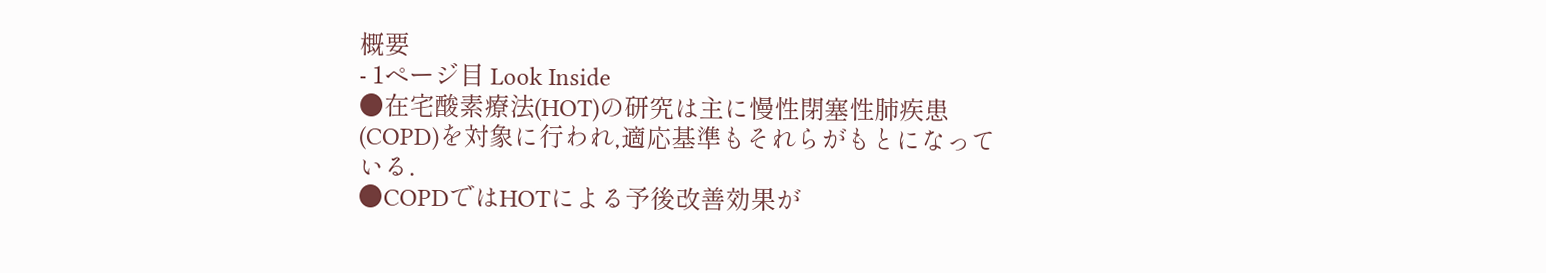概要
- 1ページ目 Look Inside
●在宅酸素療法(HOT)の研究は主に慢性閉塞性肺疾患(COPD)を対象に行われ,適応基準もそれらがもとになっている.
●COPDではHOTによる予後改善効果が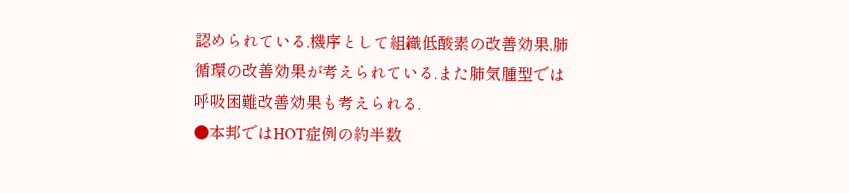認められている.機序として組織低酸素の改善効果,肺循環の改善効果が考えられている.また肺気腫型では呼吸困難改善効果も考えられる.
●本邦ではHOT症例の約半数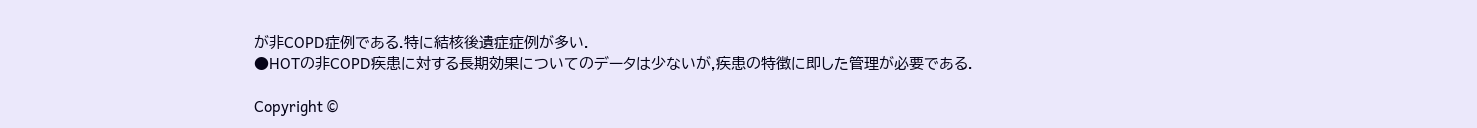が非COPD症例である.特に結核後遺症症例が多い.
●HOTの非COPD疾患に対する長期効果についてのデータは少ないが,疾患の特徴に即した管理が必要である.

Copyright ©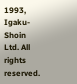1993, Igaku-Shoin Ltd. All rights reserved.